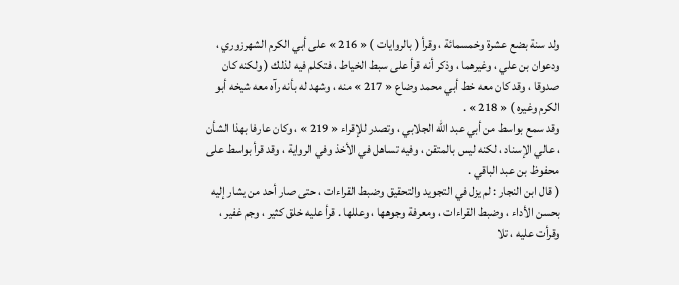ولد سنة بضع عشرة وخمسمائة ، وقرأ ( بالروايات ) « 216 » على أبي الكرم الشهرزوري ، ودعوان بن علي ، وغيرهما ، وذكر أنه قرأ على سبط الخياط ، فتكلم فيه لذلك ( ولكنه كان صدوقا ، وقد كان معه خط أبي محمد وضاع « 217 » منه ، وشهد له بأنه رآه معه شيخه أبو الكرم وغيره ) « 218 » .
وقد سمع بواسط من أبي عبد الله الجلابي ، وتصدر للإقراء « 219 » ، وكان عارفا بهذا الشأن ، عالي الإسناد ، لكنه ليس بالمتقن ، وفيه تساهل في الأخذ وفي الرواية ، وقد قرأ بواسط على محفوظ بن عبد الباقي .
( قال ابن النجار : لم يزل في التجويد والتحقيق وضبط القراءات ، حتى صار أحد من يشار إليه بحسن الأداء ، وضبط القراءات ، ومعرفة وجوهها ، وعللها . قرأ عليه خلق كثير ، وجم غفير ، وقرأت عليه ، تلا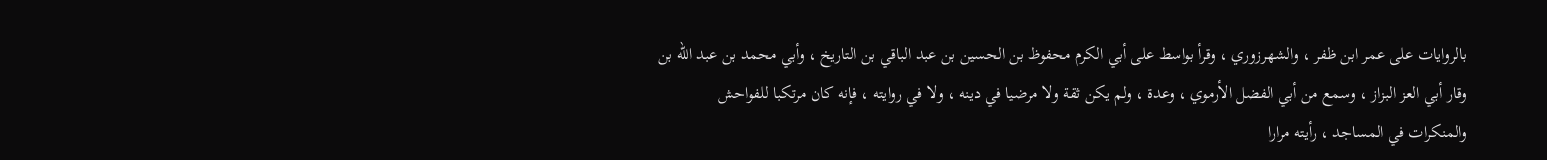بالروايات على عمر ابن ظفر ، والشهرزوري ، وقرأ بواسط على أبي الكرم محفوظ بن الحسين بن عبد الباقي بن التاريخ ، وأبي محمد بن عبد الله بن وقار أبي العز البزاز ، وسمع من أبي الفضل الأرموي ، وعدة ، ولم يكن ثقة ولا مرضيا في دينه ، ولا في روايته ، فإنه كان مرتكبا للفواحش والمنكرات في المساجد ، رأيته مرارا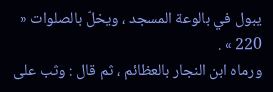يبول في بالوعة المسجد ، ويخلّ بالصلوات « 220 » .
ورماه ابن النجار بالعظائم ، ثم قال : وثب على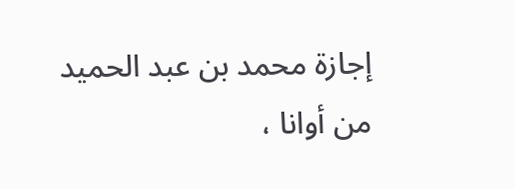إجازة محمد بن عبد الحميد من أوانا ،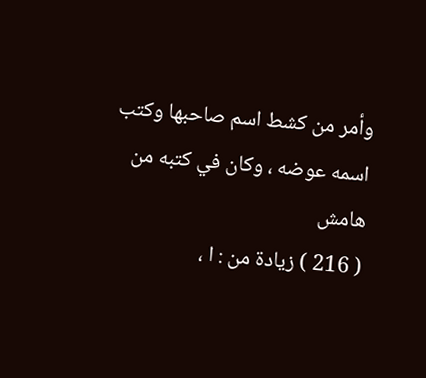وأمر من كشط اسم صاحبها وكتب اسمه عوضه ، وكان في كتبه من
هامش
( 216 ) زيادة من : ا ،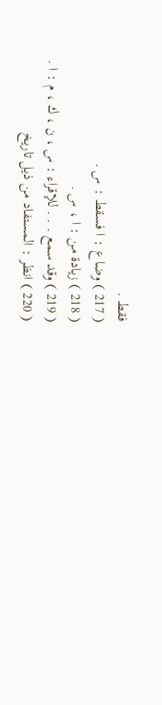فقط .
( 217 ) وضاع : ا فسقط : س .
( 218 ) زيادة من : ا ، س .
( 219 ) وقد سمع . . . للإقراء : س ، ن ، ك ، م : ا .
( 220 ) انظر : المستفاد من ذيل تاريخ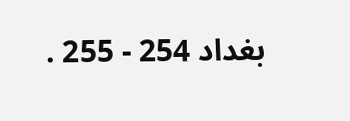بغداد 254 - 255 .